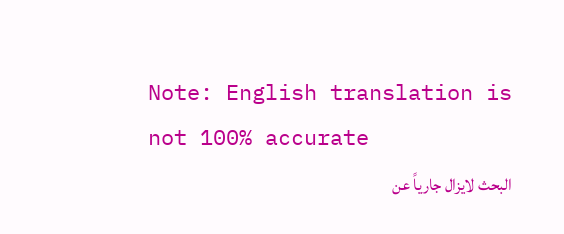Note: English translation is not 100% accurate
البحث لايزال جارياً عن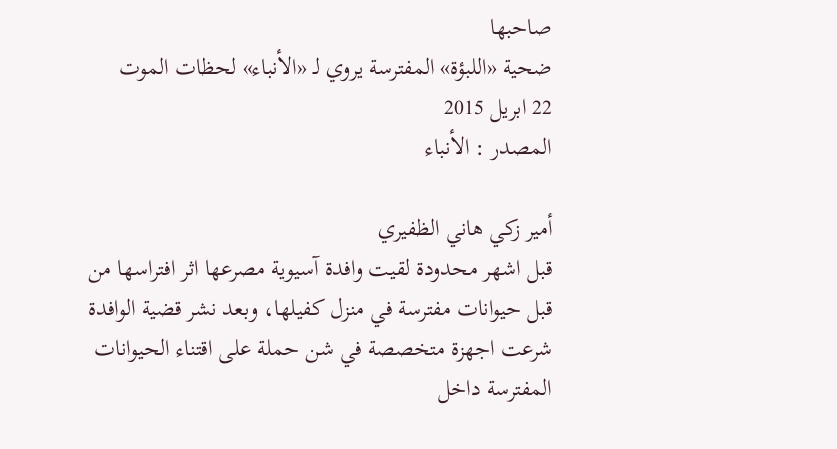صاحبها
ضحية «اللبؤة» المفترسة يروي لـ «الأنباء» لحظات الموت
22 ابريل 2015
المصدر : الأنباء

أمير زكي هاني الظفيري
قبل اشهر محدودة لقيت وافدة آسيوية مصرعها اثر افتراسها من قبل حيوانات مفترسة في منزل كفيلها، وبعد نشر قضية الوافدة شرعت اجهزة متخصصة في شن حملة على اقتناء الحيوانات المفترسة داخل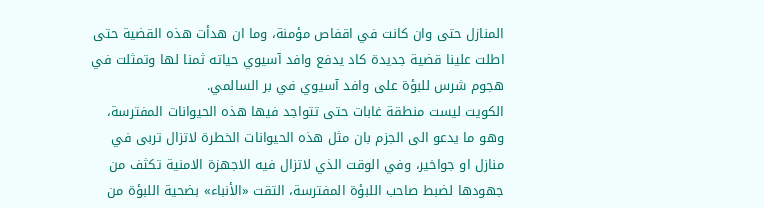المنازل حتى وان كانت في اقفاص مؤمنة، وما ان هدأت هذه القضية حتى اطلت علينا قضية جديدة كاد يدفع وافد آسيوي حياته ثمنا لها وتمثلت في هجوم شرس للبؤة على وافد آسيوي في بر السالمي.
الكويت ليست منطقة غابات حتى تتواجد فيها هذه الحيوانات المفترسة، وهو ما يدعو الى الجزم بان مثل هذه الحيوانات الخطرة لاتزال تربى في منازل او جواخير، وفي الوقت الذي لاتزال فيه الاجهزة الامنية تكثف من جهودها لضبط صاحب اللبؤة المفترسة، التقت «الأنباء» بضحية اللبؤة من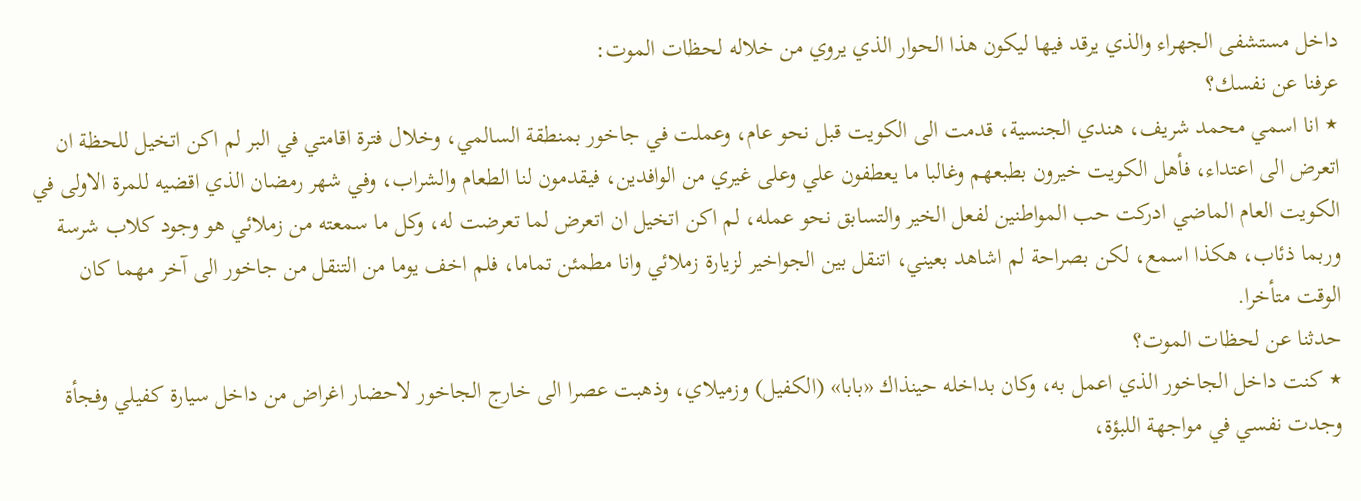داخل مستشفى الجهراء والذي يرقد فيها ليكون هذا الحوار الذي يروي من خلاله لحظات الموت:
عرفنا عن نفسك؟
٭ انا اسمي محمد شريف، هندي الجنسية، قدمت الى الكويت قبل نحو عام، وعملت في جاخور بمنطقة السالمي، وخلال فترة اقامتي في البر لم اكن اتخيل للحظة ان اتعرض الى اعتداء، فأهل الكويت خيرون بطبعهم وغالبا ما يعطفون علي وعلى غيري من الوافدين، فيقدمون لنا الطعام والشراب، وفي شهر رمضان الذي اقضيه للمرة الاولى في الكويت العام الماضي ادركت حب المواطنين لفعل الخير والتسابق نحو عمله، لم اكن اتخيل ان اتعرض لما تعرضت له، وكل ما سمعته من زملائي هو وجود كلاب شرسة وربما ذئاب، هكذا اسمع، لكن بصراحة لم اشاهد بعيني، اتنقل بين الجواخير لزيارة زملائي وانا مطمئن تماما، فلم اخف يوما من التنقل من جاخور الى آخر مهما كان الوقت متأخرا.
حدثنا عن لحظات الموت؟
٭ كنت داخل الجاخور الذي اعمل به، وكان بداخله حينذاك «بابا» (الكفيل) وزميلاي، وذهبت عصرا الى خارج الجاخور لاحضار اغراض من داخل سيارة كفيلي وفجأة وجدت نفسي في مواجهة اللبؤة،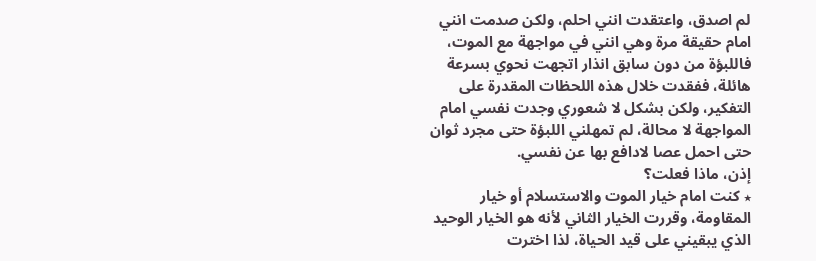لم اصدق، واعتقدت انني احلم، ولكن صدمت انني امام حقيقة مرة وهي انني في مواجهة مع الموت، فاللبؤة من دون سابق انذار اتجهت نحوي بسرعة هائلة، ففقدت خلال هذه اللحظات المقدرة على التفكير، ولكن بشكل لا شعوري وجدت نفسي امام المواجهة لا محالة، لم تمهلني اللبؤة حتى مجرد ثوان حتى احمل عصا لادافع بها عن نفسي.
إذن، ماذا فعلت؟
٭ كنت امام خيار الموت والاستسلام أو خيار المقاومة، وقررت الخيار الثاني لأنه هو الخيار الوحيد الذي يبقيني على قيد الحياة، لذا اخترت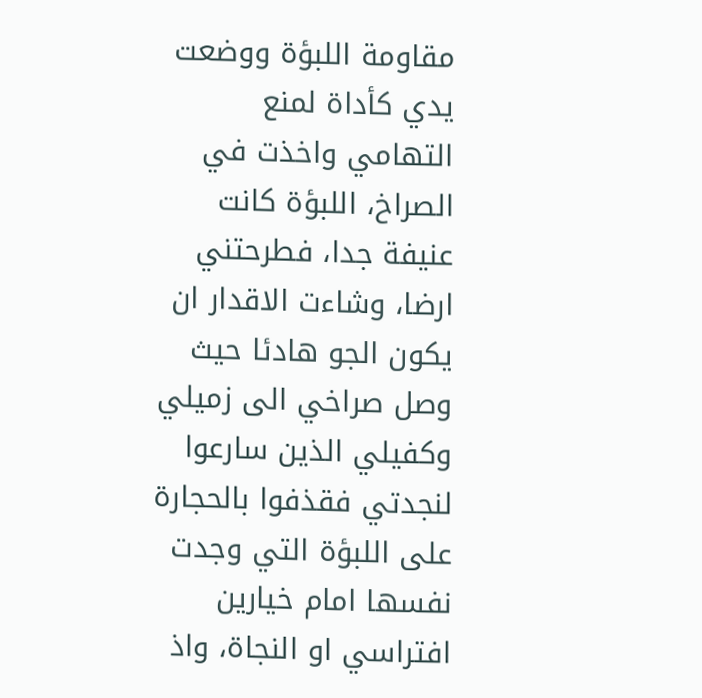مقاومة اللبؤة ووضعت يدي كأداة لمنع التهامي واخذت في الصراخ، اللبؤة كانت عنيفة جدا، فطرحتني ارضا، وشاءت الاقدار ان يكون الجو هادئا حيث وصل صراخي الى زميلي وكفيلي الذين سارعوا لنجدتي فقذفوا بالحجارة على اللبؤة التي وجدت نفسها امام خيارين افتراسي او النجاة، واذ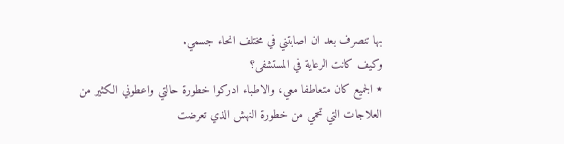بها تنصرف بعد ان اصابتني في مختلف انحاء جسمي.
وكيف كانت الرعاية في المستشفى؟
٭ الجميع كان متعاطفا معي، والاطباء ادركوا خطورة حالتي واعطوني الكثير من العلاجات التي تحمي من خطورة النهش الذي تعرضت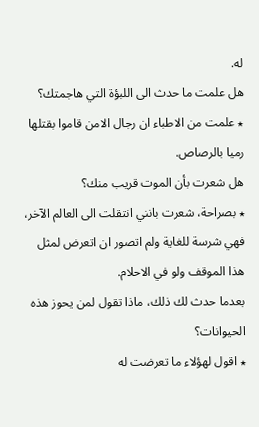له.
هل علمت ما حدث الى اللبؤة التي هاجمتك؟
٭ علمت من الاطباء ان رجال الامن قاموا بقتلها رميا بالرصاص.
هل شعرت بأن الموت قريب منك؟
٭ بصراحة، شعرت بانني انتقلت الى العالم الآخر، فهي شرسة للغاية ولم اتصور ان اتعرض لمثل هذا الموقف ولو في الاحلام.
بعدما حدث لك ذلك، ماذا تقول لمن يحوز هذه الحيوانات؟
٭ اقول لهؤلاء ما تعرضت له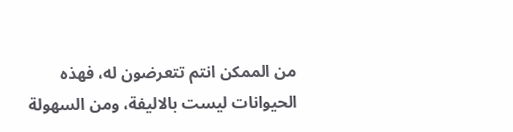من الممكن انتم تتعرضون له، فهذه الحيوانات ليست بالاليفة، ومن السهولة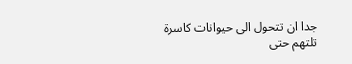جدا ان تتحول الى حيوانات كاسرة تلتهم حتى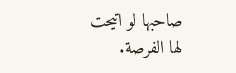صاحبها لو اتيحت لها الفرصة.